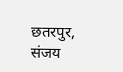छतरपुर, संजय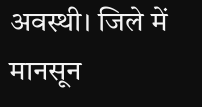अवस्थी। जिले में मानसून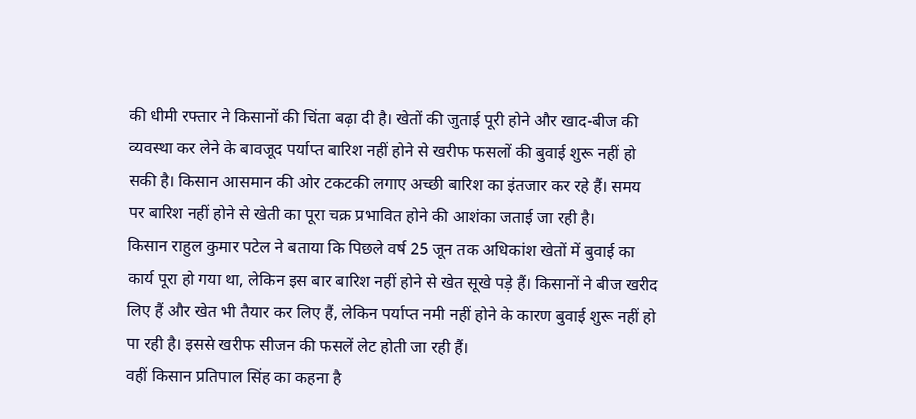की धीमी रफ्तार ने किसानों की चिंता बढ़ा दी है। खेतों की जुताई पूरी होने और खाद-बीज की व्यवस्था कर लेने के बावजूद पर्याप्त बारिश नहीं होने से खरीफ फसलों की बुवाई शुरू नहीं हो सकी है। किसान आसमान की ओर टकटकी लगाए अच्छी बारिश का इंतजार कर रहे हैं। समय पर बारिश नहीं होने से खेती का पूरा चक्र प्रभावित होने की आशंका जताई जा रही है।
किसान राहुल कुमार पटेल ने बताया कि पिछले वर्ष 25 जून तक अधिकांश खेतों में बुवाई का कार्य पूरा हो गया था, लेकिन इस बार बारिश नहीं होने से खेत सूखे पड़े हैं। किसानों ने बीज खरीद लिए हैं और खेत भी तैयार कर लिए हैं, लेकिन पर्याप्त नमी नहीं होने के कारण बुवाई शुरू नहीं हो पा रही है। इससे खरीफ सीजन की फसलें लेट होती जा रही हैं।
वहीं किसान प्रतिपाल सिंह का कहना है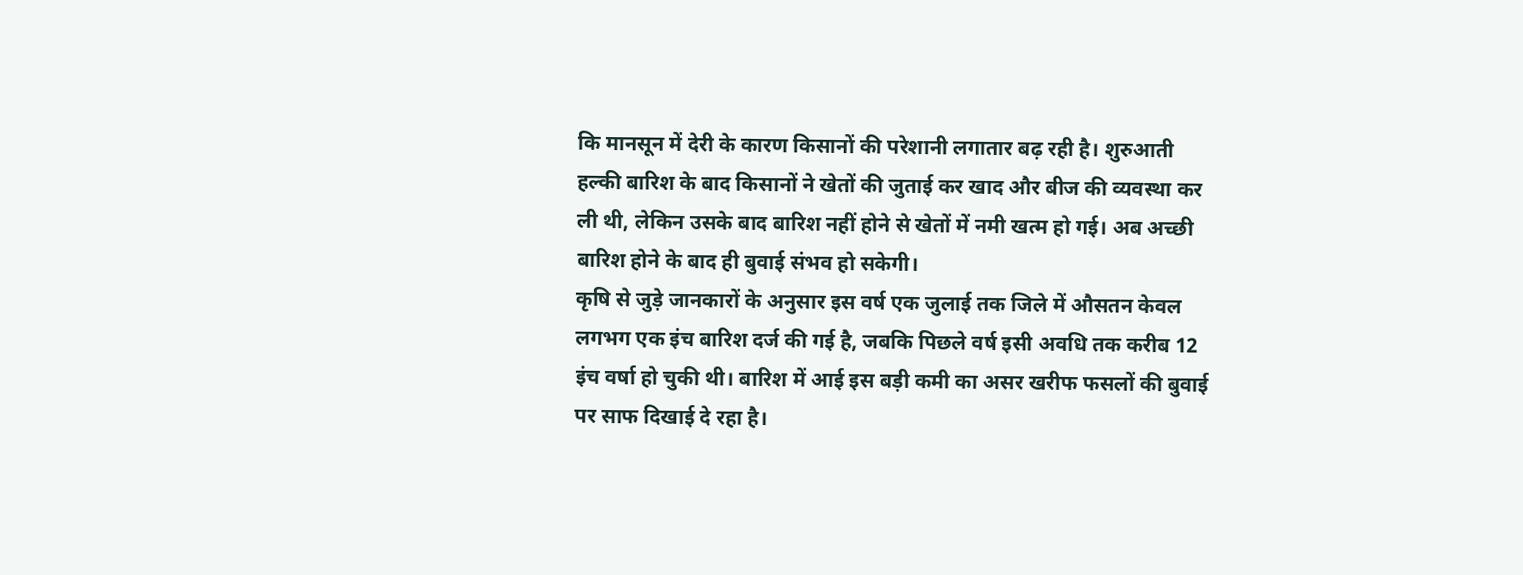कि मानसून में देरी के कारण किसानों की परेशानी लगातार बढ़ रही है। शुरुआती हल्की बारिश के बाद किसानों ने खेतों की जुताई कर खाद और बीज की व्यवस्था कर ली थी, लेकिन उसके बाद बारिश नहीं होने से खेतों में नमी खत्म हो गई। अब अच्छी बारिश होने के बाद ही बुवाई संभव हो सकेगी।
कृषि से जुड़े जानकारों के अनुसार इस वर्ष एक जुलाई तक जिले में औसतन केवल लगभग एक इंच बारिश दर्ज की गई है, जबकि पिछले वर्ष इसी अवधि तक करीब 12 इंच वर्षा हो चुकी थी। बारिश में आई इस बड़ी कमी का असर खरीफ फसलों की बुवाई पर साफ दिखाई दे रहा है।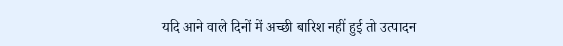यदि आने वाले दिनों में अच्छी बारिश नहीं हुई तो उत्पादन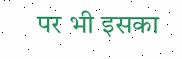पर भी इसका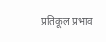प्रतिकूल प्रभाव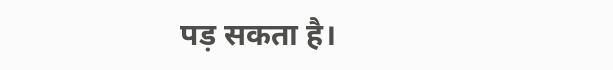पड़ सकता है।